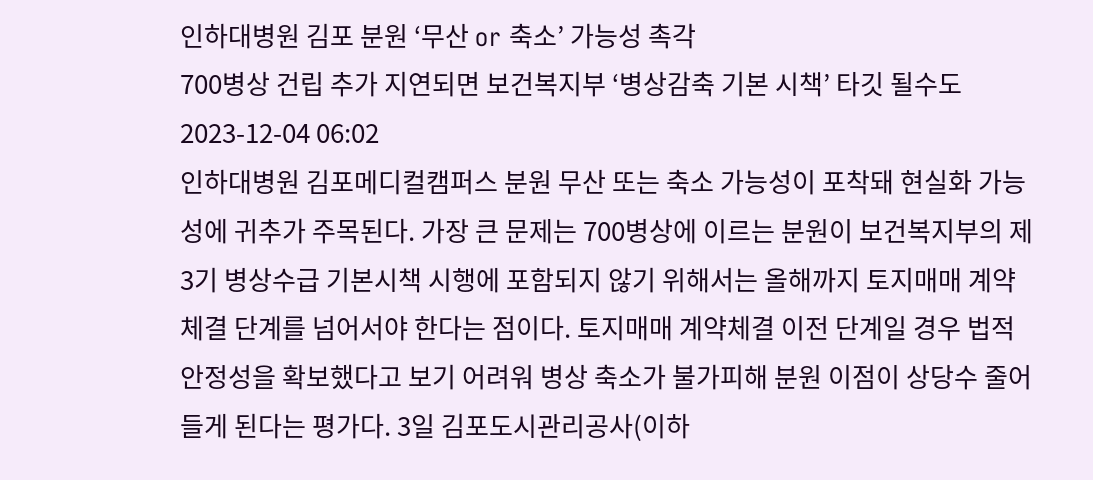인하대병원 김포 분원 ‘무산 or 축소’ 가능성 촉각
700병상 건립 추가 지연되면 보건복지부 ‘병상감축 기본 시책’ 타깃 될수도 2023-12-04 06:02
인하대병원 김포메디컬캠퍼스 분원 무산 또는 축소 가능성이 포착돼 현실화 가능성에 귀추가 주목된다. 가장 큰 문제는 700병상에 이르는 분원이 보건복지부의 제3기 병상수급 기본시책 시행에 포함되지 않기 위해서는 올해까지 토지매매 계약체결 단계를 넘어서야 한다는 점이다. 토지매매 계약체결 이전 단계일 경우 법적 안정성을 확보했다고 보기 어려워 병상 축소가 불가피해 분원 이점이 상당수 줄어들게 된다는 평가다. 3일 김포도시관리공사(이하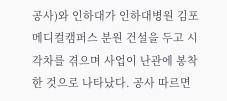공사)와 인하대가 인하대병원 김포메디컬캠퍼스 분원 건설을 두고 시각차를 겪으며 사업이 난관에 봉착한 것으로 나타났다. 공사 따르면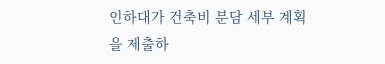인하대가 건축비 분담 세부 계획을 제출하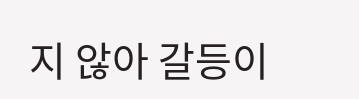지 않아 갈등이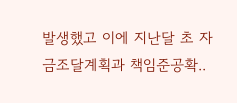발생했고 이에 지난달 초 자금조달계획과 책임준공확..